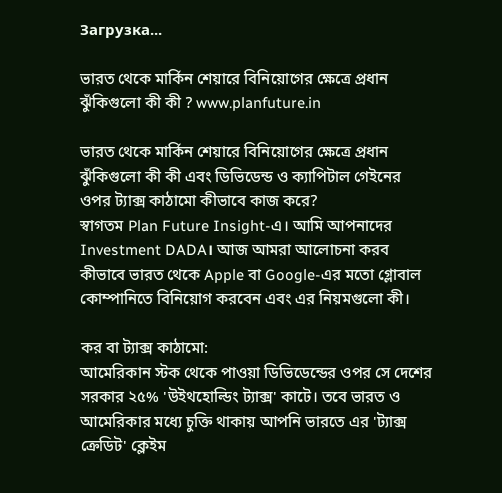Загрузка...

ভারত থেকে মার্কিন শেয়ারে বিনিয়োগের ক্ষেত্রে প্রধান ঝুঁকিগুলো কী কী ? www.planfuture.in

ভারত থেকে মার্কিন শেয়ারে বিনিয়োগের ক্ষেত্রে প্রধান ঝুঁকিগুলো কী কী এবং ডিভিডেন্ড ও ক্যাপিটাল গেইনের ওপর ট্যাক্স কাঠামো কীভাবে কাজ করে?
স্বাগতম Plan Future Insight-এ। আমি আপনাদের Investment DADA। আজ আমরা আলোচনা করব কীভাবে ভারত থেকে Apple বা Google-এর মতো গ্লোবাল কোম্পানিতে বিনিয়োগ করবেন এবং এর নিয়মগুলো কী।

কর বা ট্যাক্স কাঠামো:
আমেরিকান স্টক থেকে পাওয়া ডিভিডেন্ডের ওপর সে দেশের সরকার ২৫% 'উইথহোল্ডিং ট্যাক্স' কাটে। তবে ভারত ও আমেরিকার মধ্যে চুক্তি থাকায় আপনি ভারতে এর 'ট্যাক্স ক্রেডিট' ক্লেইম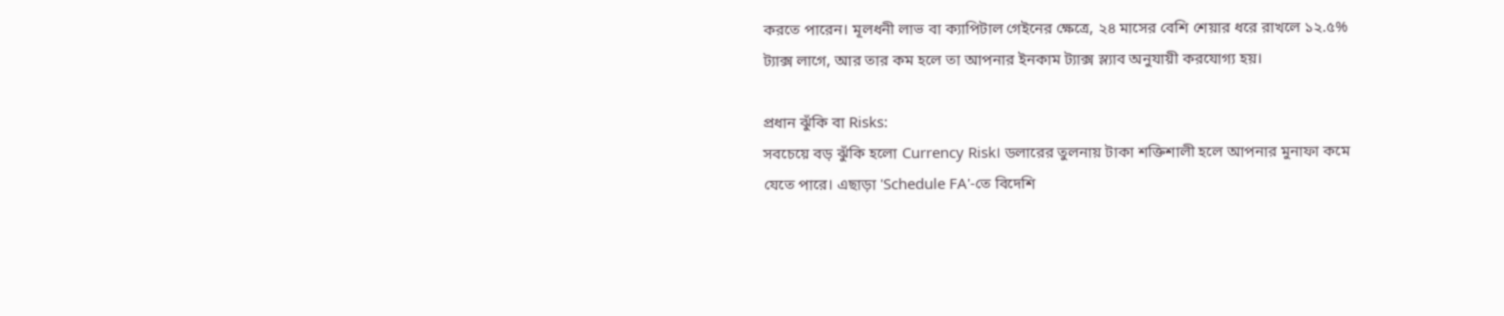করতে পারেন। মূলধনী লাভ বা ক্যাপিটাল গেইনের ক্ষেত্রে, ২৪ মাসের বেশি শেয়ার ধরে রাখলে ১২.৫% ট্যাক্স লাগে, আর তার কম হলে তা আপনার ইনকাম ট্যাক্স স্ল্যাব অনুযায়ী করযোগ্য হয়।

প্রধান ঝুঁকি বা Risks:
সবচেয়ে বড় ঝুঁকি হলো Currency Risk। ডলারের তুলনায় টাকা শক্তিশালী হলে আপনার মুনাফা কমে যেতে পারে। এছাড়া 'Schedule FA'-তে বিদেশি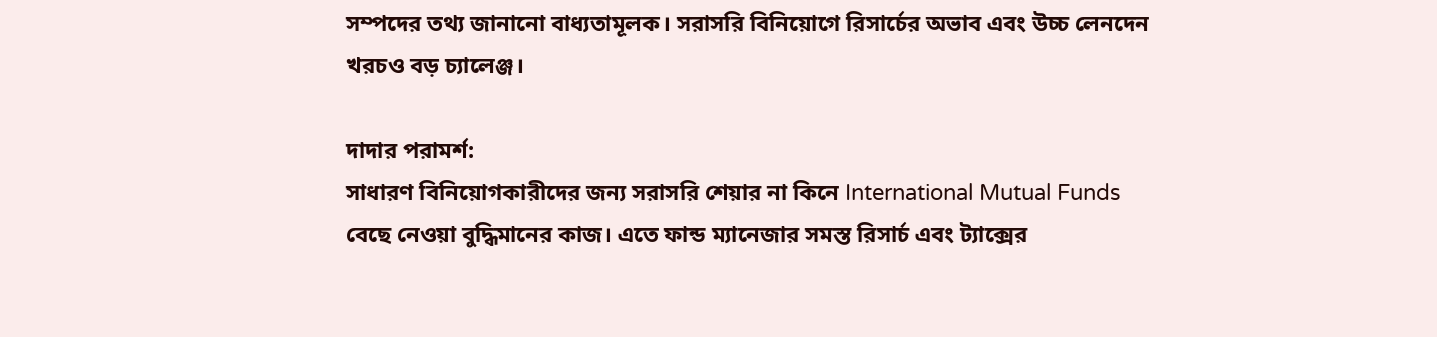সম্পদের তথ্য জানানো বাধ্যতামূলক। সরাসরি বিনিয়োগে রিসার্চের অভাব এবং উচ্চ লেনদেন খরচও বড় চ্যালেঞ্জ।

দাদার পরামর্শ:
সাধারণ বিনিয়োগকারীদের জন্য সরাসরি শেয়ার না কিনে International Mutual Funds বেছে নেওয়া বুদ্ধিমানের কাজ। এতে ফান্ড ম্যানেজার সমস্ত রিসার্চ এবং ট্যাক্সের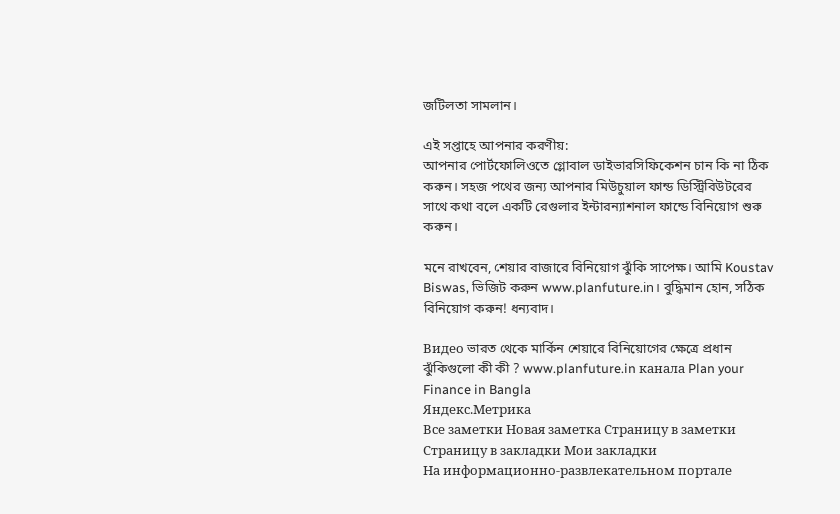জটিলতা সামলান।

এই সপ্তাহে আপনার করণীয়:
আপনার পোর্টফোলিওতে গ্লোবাল ডাইভারসিফিকেশন চান কি না ঠিক করুন। সহজ পথের জন্য আপনার মিউচুয়াল ফান্ড ডিস্ট্রিবিউটরের সাথে কথা বলে একটি রেগুলার ইন্টারন্যাশনাল ফান্ডে বিনিয়োগ শুরু করুন।

মনে রাখবেন, শেয়ার বাজারে বিনিয়োগ ঝুঁকি সাপেক্ষ। আমি Koustav Biswas, ভিজিট করুন www.planfuture.in। বুদ্ধিমান হোন, সঠিক বিনিয়োগ করুন! ধন্যবাদ।

Видео ভারত থেকে মার্কিন শেয়ারে বিনিয়োগের ক্ষেত্রে প্রধান ঝুঁকিগুলো কী কী ? www.planfuture.in канала Plan your Finance in Bangla
Яндекс.Метрика
Все заметки Новая заметка Страницу в заметки
Страницу в закладки Мои закладки
На информационно-развлекательном портале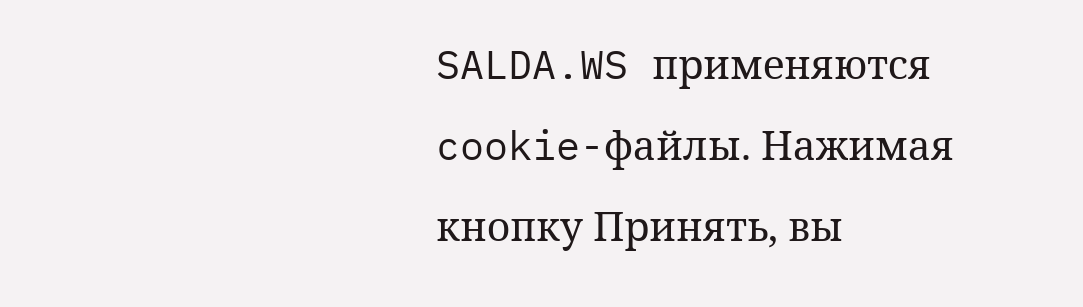SALDA.WS применяются cookie-файлы. Нажимая кнопку Принять, вы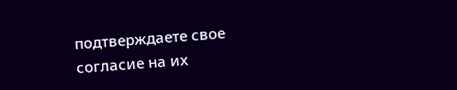подтверждаете свое согласие на их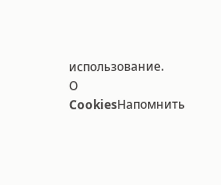использование.
О CookiesНапомнить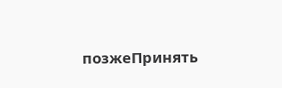позжеПринять